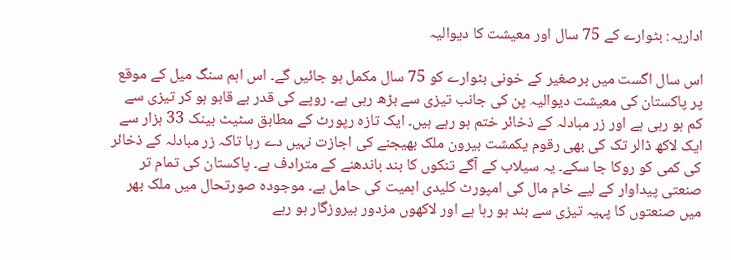اداریہ: بٹوارے کے 75 سال اور معیشت کا دیوالیہ

اس سال اگست میں برصغیر کے خونی بٹوارے کو 75 سال مکمل ہو جائیں گے۔ اس اہم سنگ میل کے موقع پر پاکستان کی معیشت دیوالیہ پن کی جانب تیزی سے بڑھ رہی ہے۔ روپے کی قدر بے قابو ہو کر تیزی سے کم ہو رہی ہے اور زر مبادلہ کے ذخائر ختم ہو رہے ہیں۔ ایک تازہ رپورٹ کے مطابق سٹیٹ بینک 33 ہزار سے ایک لاکھ ڈالر تک کی بھی رقوم یکمشت بیرون ملک بھیجنے کی اجازت نہیں دے رہا تاکہ زر مبادلہ کے ذخائر کی کمی کو روکا جا سکے۔ یہ سیلاب کے آگے تنکوں کا بند باندھنے کے مترادف ہے۔ پاکستان کی تمام تر صنعتی پیداوار کے لیے خام مال کی امپورٹ کلیدی اہمیت کی حامل ہے۔ موجودہ صورتحال میں ملک بھر میں صنعتوں کا پہیہ تیزی سے بند ہو رہا ہے اور لاکھوں مزدور بیروزگار ہو رہے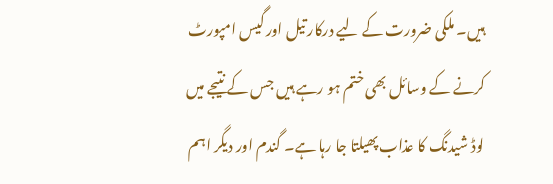ہیں۔ ملکی ضرورت کے لیے درکار تیل اور گیس امپورٹ کرنے کے وسائل بھی ختم ہو رہے ہیں جس کے نتیجے میں لوڈ شیدنگ کا عذاب پھیلتا جا رہا ہے۔ گندم اور دیگر اہم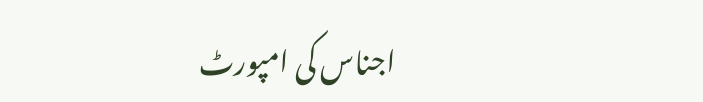اجناس کی امپورٹ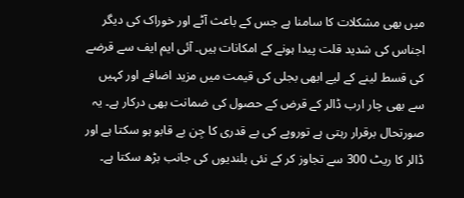میں بھی مشکلات کا سامنا ہے جس کے باعث آٹے اور خوراک کی دیگر اجناس کی شدید قلت پیدا ہونے کے امکانات ہیں۔ آئی ایم ایف سے قرضے کی قسط لینے کے لیے ابھی بجلی کی قیمت میں مزید اضافے اور کہیں سے بھی چار ارب ڈالر کے قرض کے حصول کی ضمانت بھی درکار ہے۔ یہ صورتحال برقرار رہتی ہے توروپے کی بے قدری کا جِن بے قابو ہو سکتا ہے اور ڈالر کا ریٹ 300 سے تجاوز کر کے نئی بلندیوں کی جانب بڑھ سکتا ہے۔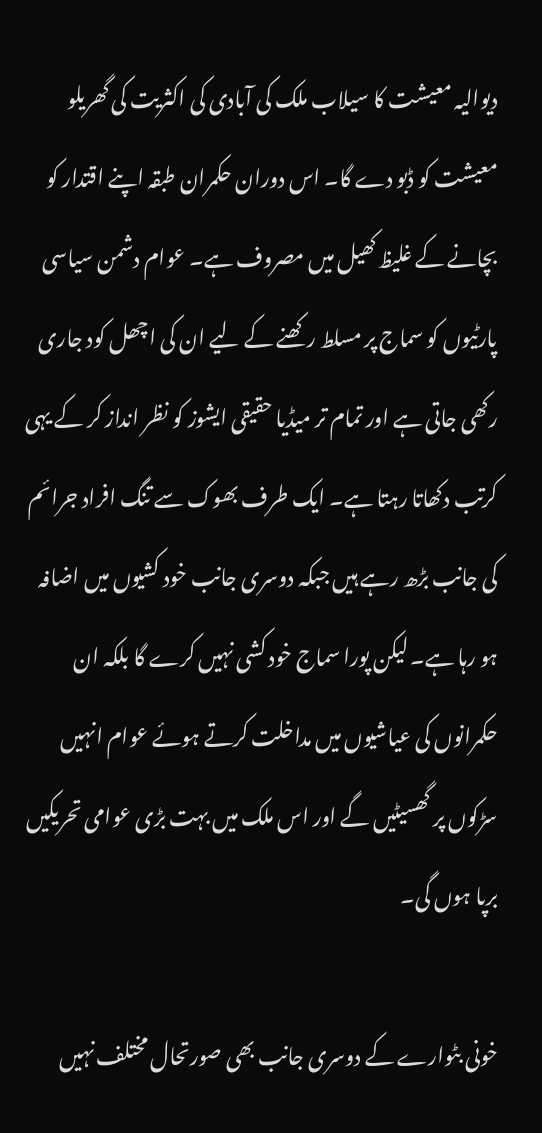دیوالیہ معیشت کا سیلاب ملک کی آبادی کی اکثریت کی گھریلو معیشت کو ڈبو دے گا۔ اس دوران حکمران طبقہ اپنے اقتدار کو بچانے کے غلیظ کھیل میں مصروف ہے۔ عوام دشمن سیاسی پارٹیوں کو سماج پر مسلط رکھنے کے لیے ان کی اچھل کود جاری رکھی جاتی ہے اور تمام تر میڈیا حقیقی ایشوز کو نظر انداز کر کے یہی کرتب دکھاتا رہتا ہے۔ ایک طرف بھوک سے تنگ افراد جرائم کی جانب بڑھ رہے ہیں جبکہ دوسری جانب خود کشیوں میں اضافہ ہو رہا ہے۔ لیکن پورا سماج خود کشی نہیں کرے گا بلکہ ان حکمرانوں کی عیاشیوں میں مداخلت کرتے ہوئے عوام انہیں سڑکوں پر گھسیٹیں گے اور اس ملک میں بہت بڑی عوامی تحریکیں برپا ہوں گی۔

خونی بٹوارے کے دوسری جانب بھی صورتحال مختلف نہیں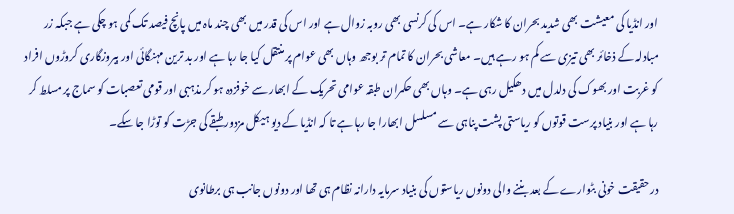اور انڈیا کی معیشت بھی شدید بحران کا شکار ہے۔ اس کی کرنسی بھی روبہ زوال ہے اور اس کی قدر میں بھی چند ماہ میں پانچ فیصد تک کمی ہو چکی ہے جبکہ زر مبادلہ کے ذخائر بھی تیزی سے کم ہو رہے ہیں۔ معاشی بحران کا تمام تر بوجھ وہاں بھی عوام پر منتقل کیا جا رہا ہے اور بد ترین مہنگائی اور بیروزگاری کروڑوں افراد کو غربت اور بھوک کی دلدل میں دھکیل رہی ہے۔ وہاں بھی حکمران طبقہ عوامی تحریک کے ابھار سے خوفزدہ ہو کر مذہبی اور قومی تعصبات کو سماج پر مسلط کر رہا ہے اور بنیاد پرست قوتوں کو ریاستی پشت پناہی سے مسلسل ابھارا جا رہا ہے تا کہ انڈیا کے دیو ہیکل مزدور طبقے کی جڑت کو توڑا جا سکے۔

درحقیقت خونی بٹوارے کے بعد بننے والی دونوں ریاستوں کی بنیاد سرمایہ دارانہ نظام ہی تھا اور دونوں جانب ہی برطانوی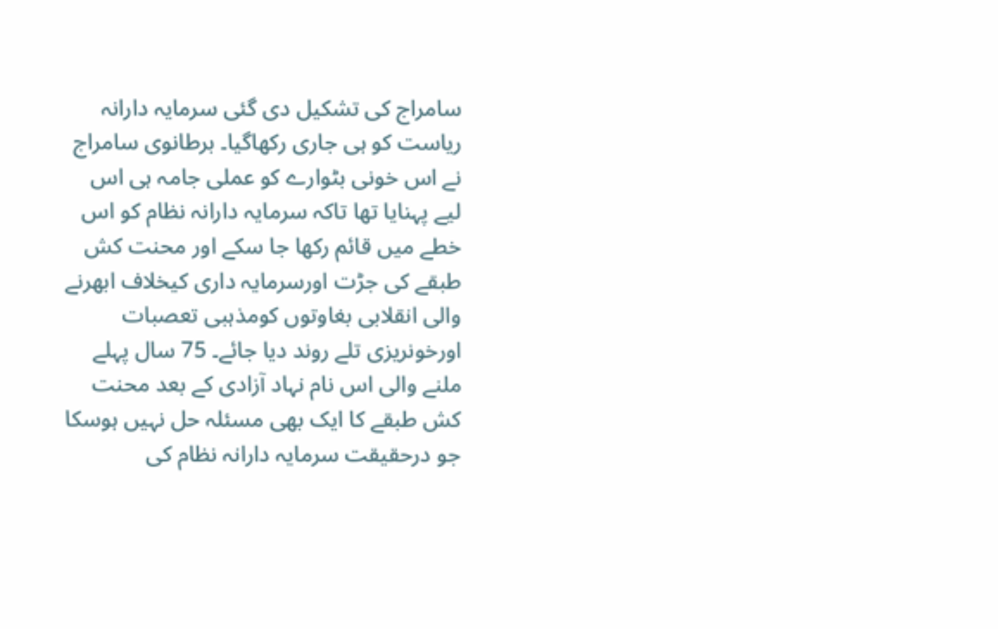سامراج کی تشکیل دی گئی سرمایہ دارانہ ریاست کو ہی جاری رکھاگیا۔ برطانوی سامراج نے اس خونی بٹوارے کو عملی جامہ ہی اس لیے پہنایا تھا تاکہ سرمایہ دارانہ نظام کو اس خطے میں قائم رکھا جا سکے اور محنت کش طبقے کی جڑت اورسرمایہ داری کیخلاف ابھرنے والی انقلابی بغاوتوں کومذہبی تعصبات اورخونریزی تلے روند دیا جائے۔ 75 سال پہلے ملنے والی اس نام نہاد آزادی کے بعد محنت کش طبقے کا ایک بھی مسئلہ حل نہیں ہوسکا جو درحقیقت سرمایہ دارانہ نظام کی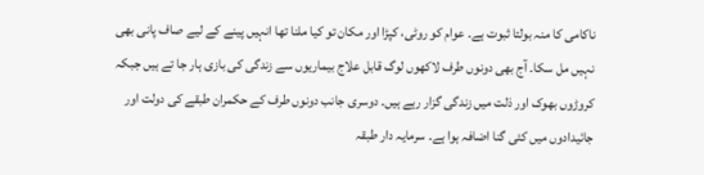ناکامی کا منہ بولتا ثبوت ہے۔ عوام کو روٹی، کپڑا اور مکان تو کیا ملنا تھا انہیں پینے کے لیے صاف پانی بھی نہیں مل سکا۔ آج بھی دونوں طرف لاکھوں لوگ قابل علاج بیماریوں سے زندگی کی بازی ہار جا تے ہیں جبکہ کروڑوں بھوک اور ذلت میں زندگی گزار رہے ہیں۔ دوسری جانب دونوں طرف کے حکمران طبقے کی دولت اور جائیدادوں میں کئی گنا اضافہ ہوا ہے۔ سرمایہ دار طبقہ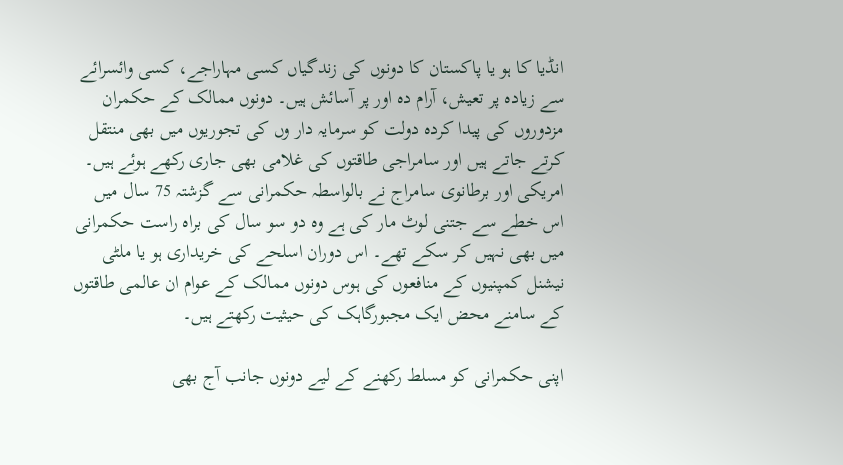انڈیا کا ہو یا پاکستان کا دونوں کی زندگیاں کسی مہاراجے، کسی وائسرائے سے زیادہ پر تعیش، آرام دہ اور پر آسائش ہیں۔ دونوں ممالک کے حکمران مزدوروں کی پیدا کردہ دولت کو سرمایہ دار وں کی تجوریوں میں بھی منتقل کرتے جاتے ہیں اور سامراجی طاقتوں کی غلامی بھی جاری رکھے ہوئے ہیں۔ امریکی اور برطانوی سامراج نے بالواسطہ حکمرانی سے گزشتہ 75 سال میں اس خطے سے جتنی لوٹ مار کی ہے وہ دو سو سال کی براہ راست حکمرانی میں بھی نہیں کر سکے تھے۔ اس دوران اسلحے کی خریداری ہو یا ملٹی نیشنل کمپنیوں کے منافعوں کی ہوس دونوں ممالک کے عوام ان عالمی طاقتوں کے سامنے محض ایک مجبورگاہک کی حیثیت رکھتے ہیں۔

اپنی حکمرانی کو مسلط رکھنے کے لیے دونوں جانب آج بھی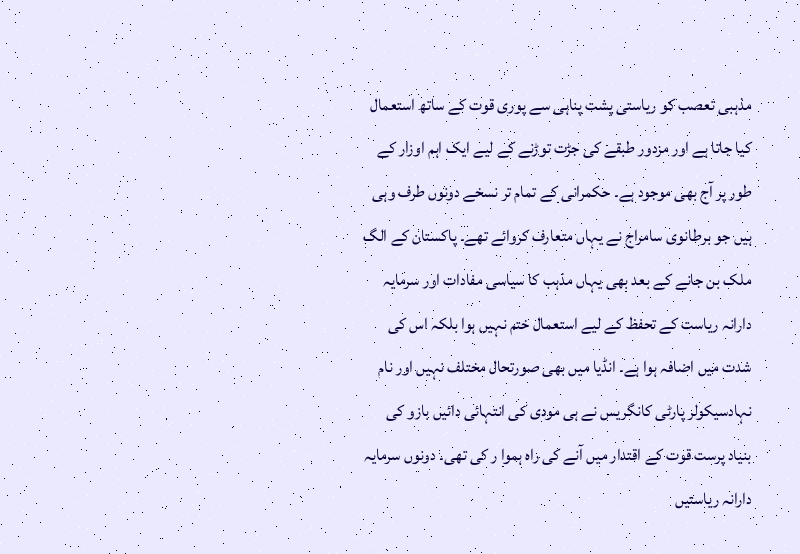مذہبی تعصب کو ریاستی پشت پناہی سے پوری قوت کے ساتھ استعمال کیا جاتا ہے اور مزدور طبقے کی جڑت توڑنے کے لیے ایک اہم اوزار کے طور پر آج بھی موجود ہے۔ حکمرانی کے تمام تر نسخے دونوں طرف وہی ہیں جو برطانوی سامراج نے یہاں متعارف کروائے تھے۔ پاکستان کے الگ ملک بن جانے کے بعد بھی یہاں مذہب کا سیاسی مفادات اور سرمایہ دارانہ ریاست کے تحفظ کے لیے استعمال ختم نہیں ہوا بلکہ اس کی شدت میں اضافہ ہوا ہے۔ انڈیا میں بھی صورتحال مختلف نہیں اور نام نہادسیکولر پارٹی کانگریس نے ہی مودی کی انتہائی دائیں بازو کی بنیاد پرست قوت کے اقتدار میں آنے کی راہ ہموا ر کی تھی۔ دونوں سرمایہ دارانہ ریاستیں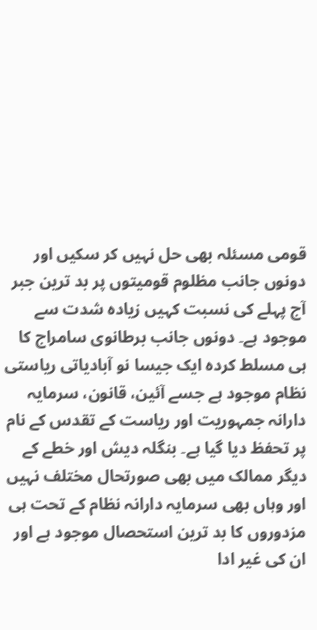قومی مسئلہ بھی حل نہیں کر سکیں اور دونوں جانب مظلوم قومیتوں پر بد ترین جبر آج پہلے کی نسبت کہیں زیادہ شدت سے موجود ہے۔ دونوں جانب برطانوی سامراج کا ہی مسلط کردہ ایک جیسا نو آبادیاتی ریاستی نظام موجود ہے جسے آئین، قانون، سرمایہ دارانہ جمہوریت اور ریاست کے تقدس کے نام پر تحفظ دیا گیا ہے۔ بنگلہ دیش اور خطے کے دیگر ممالک میں بھی صورتحال مختلف نہیں اور وہاں بھی سرمایہ دارانہ نظام کے تحت ہی مزدوروں کا بد ترین استحصال موجود ہے اور ان کی غیر ادا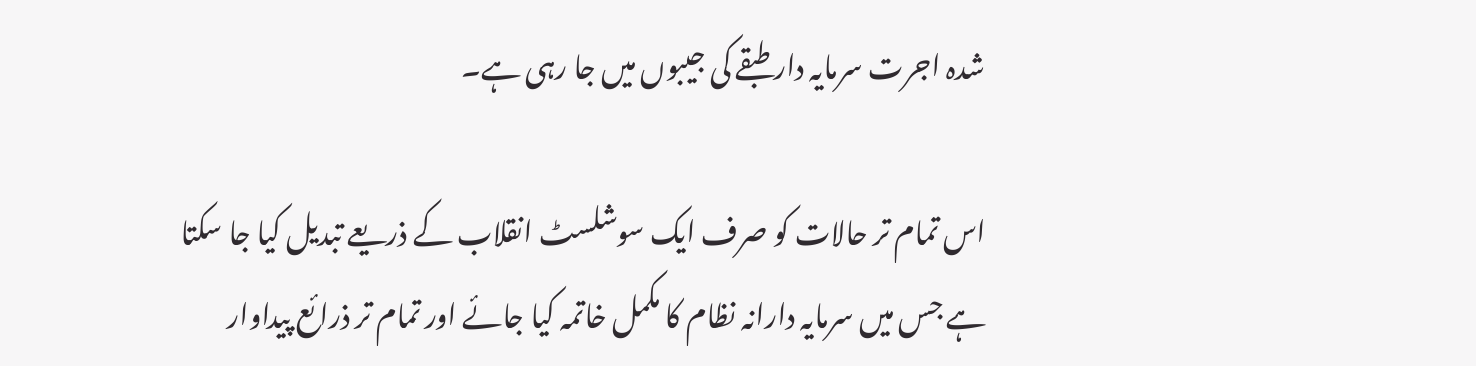شدہ اجرت سرمایہ دار طبقے کی جیبوں میں جا رہی ہے۔

اس تمام تر حالات کو صرف ایک سوشلسٹ انقلاب کے ذریعے تبدیل کیا جا سکتا ہے جس میں سرمایہ دارانہ نظام کا مکمل خاتمہ کیا جائے اور تمام تر ذرائع پیداوار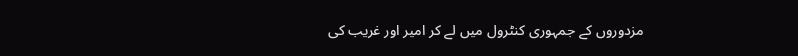مزدوروں کے جمہوری کنٹرول میں لے کر امیر اور غریب کی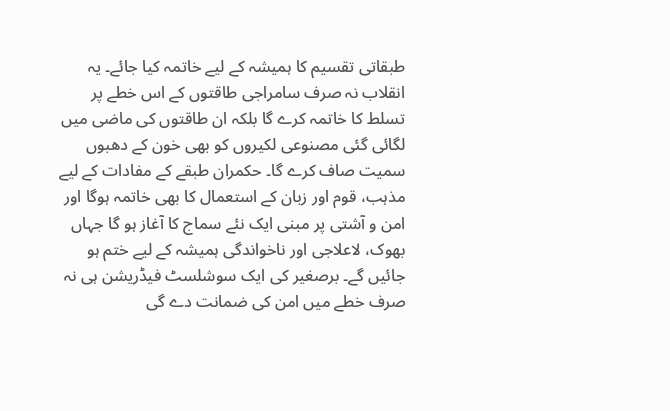طبقاتی تقسیم کا ہمیشہ کے لیے خاتمہ کیا جائے۔ یہ انقلاب نہ صرف سامراجی طاقتوں کے اس خطے پر تسلط کا خاتمہ کرے گا بلکہ ان طاقتوں کی ماضی میں لگائی گئی مصنوعی لکیروں کو بھی خون کے دھبوں سمیت صاف کرے گا۔ حکمران طبقے کے مفادات کے لیے مذہب، قوم اور زبان کے استعمال کا بھی خاتمہ ہوگا اور امن و آشتی پر مبنی ایک نئے سماج کا آغاز ہو گا جہاں بھوک، لاعلاجی اور ناخواندگی ہمیشہ کے لیے ختم ہو جائیں گے۔ برصغیر کی ایک سوشلسٹ فیڈریشن ہی نہ صرف خطے میں امن کی ضمانت دے گی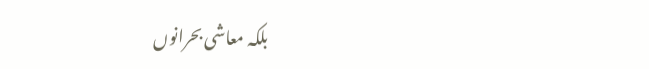بلکہ معاشی بحرانوں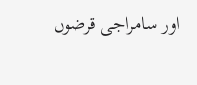اور سامراجی قرضوں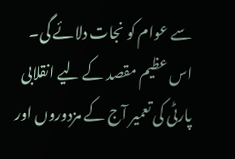سے عوام کو نجات دلائے گی۔ اس عظیم مقصد کے لیے انقلابی پارٹی کی تعمیر آج کے مزدوروں اور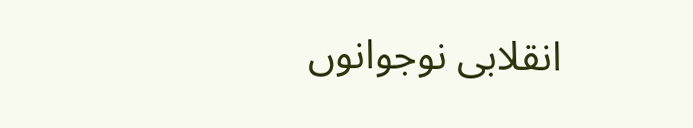انقلابی نوجوانوں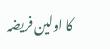کا اولین فریضہ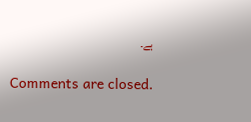ہے۔

Comments are closed.